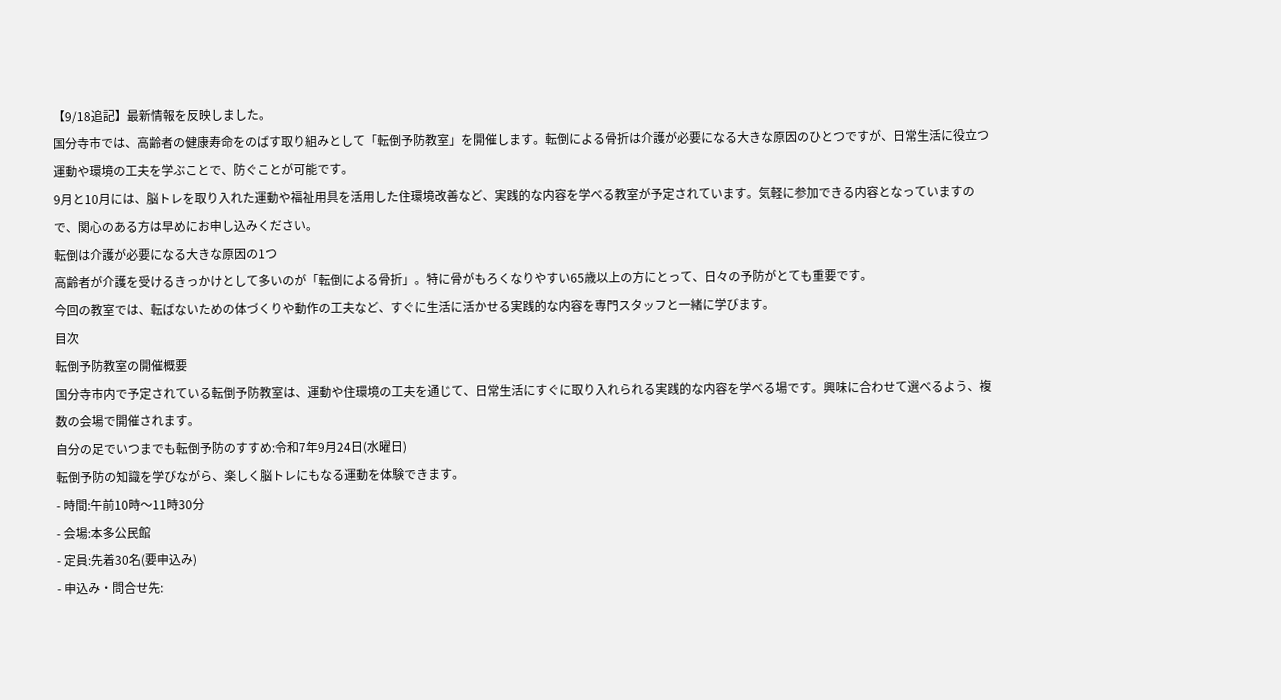【9/18追記】最新情報を反映しました。
国分寺市では、高齢者の健康寿命をのばす取り組みとして「転倒予防教室」を開催します。転倒による骨折は介護が必要になる大きな原因のひとつですが、日常生活に役立つ運動や環境の工夫を学ぶことで、防ぐことが可能です。
9月と10月には、脳トレを取り入れた運動や福祉用具を活用した住環境改善など、実践的な内容を学べる教室が予定されています。気軽に参加できる内容となっていますので、関心のある方は早めにお申し込みください。
転倒は介護が必要になる大きな原因の1つ
高齢者が介護を受けるきっかけとして多いのが「転倒による骨折」。特に骨がもろくなりやすい65歳以上の方にとって、日々の予防がとても重要です。
今回の教室では、転ばないための体づくりや動作の工夫など、すぐに生活に活かせる実践的な内容を専門スタッフと一緒に学びます。
目次
転倒予防教室の開催概要
国分寺市内で予定されている転倒予防教室は、運動や住環境の工夫を通じて、日常生活にすぐに取り入れられる実践的な内容を学べる場です。興味に合わせて選べるよう、複数の会場で開催されます。
自分の足でいつまでも転倒予防のすすめ:令和7年9月24日(水曜日)
転倒予防の知識を学びながら、楽しく脳トレにもなる運動を体験できます。
- 時間:午前10時〜11時30分
- 会場:本多公民館
- 定員:先着30名(要申込み)
- 申込み・問合せ先: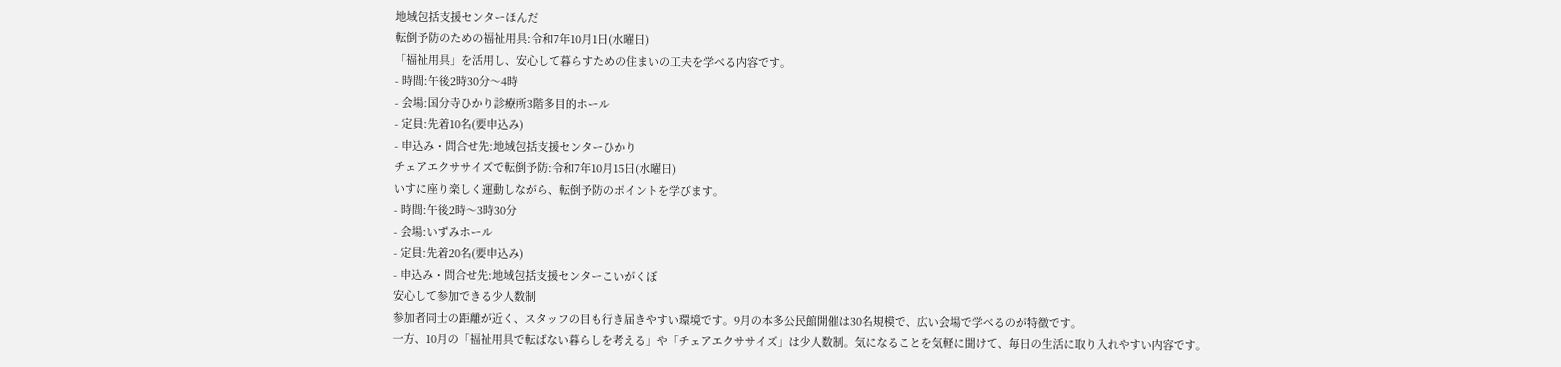地域包括支援センターほんだ
転倒予防のための福祉用具:令和7年10月1日(水曜日)
「福祉用具」を活用し、安心して暮らすための住まいの工夫を学べる内容です。
- 時間:午後2時30分〜4時
- 会場:国分寺ひかり診療所3階多目的ホール
- 定員:先着10名(要申込み)
- 申込み・問合せ先:地域包括支援センターひかり
チェアエクササイズで転倒予防:令和7年10月15日(水曜日)
いすに座り楽しく運動しながら、転倒予防のポイントを学びます。
- 時間:午後2時〜3時30分
- 会場:いずみホール
- 定員:先着20名(要申込み)
- 申込み・問合せ先:地域包括支援センターこいがくぼ
安心して参加できる少人数制
参加者同士の距離が近く、スタッフの目も行き届きやすい環境です。9月の本多公民館開催は30名規模で、広い会場で学べるのが特徴です。
一方、10月の「福祉用具で転ばない暮らしを考える」や「チェアエクササイズ」は少人数制。気になることを気軽に聞けて、毎日の生活に取り入れやすい内容です。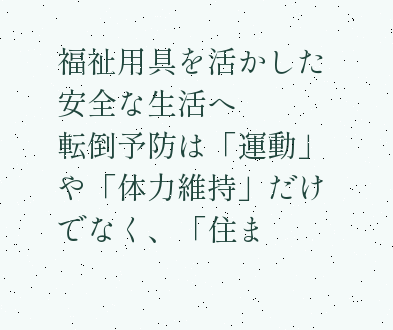福祉用具を活かした安全な生活へ
転倒予防は「運動」や「体力維持」だけでなく、「住ま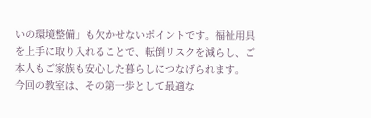いの環境整備」も欠かせないポイントです。福祉用具を上手に取り入れることで、転倒リスクを減らし、ご本人もご家族も安心した暮らしにつなげられます。
今回の教室は、その第一歩として最適な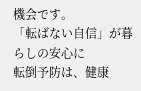機会です。
「転ばない自信」が暮らしの安心に
転倒予防は、健康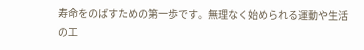寿命をのばすための第一歩です。無理なく始められる運動や生活の工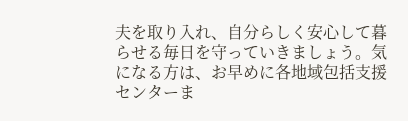夫を取り入れ、自分らしく安心して暮らせる毎日を守っていきましょう。気になる方は、お早めに各地域包括支援センターま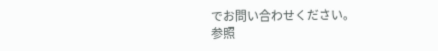でお問い合わせください。
参照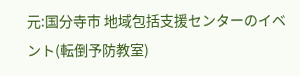元:国分寺市 地域包括支援センターのイベント(転倒予防教室)